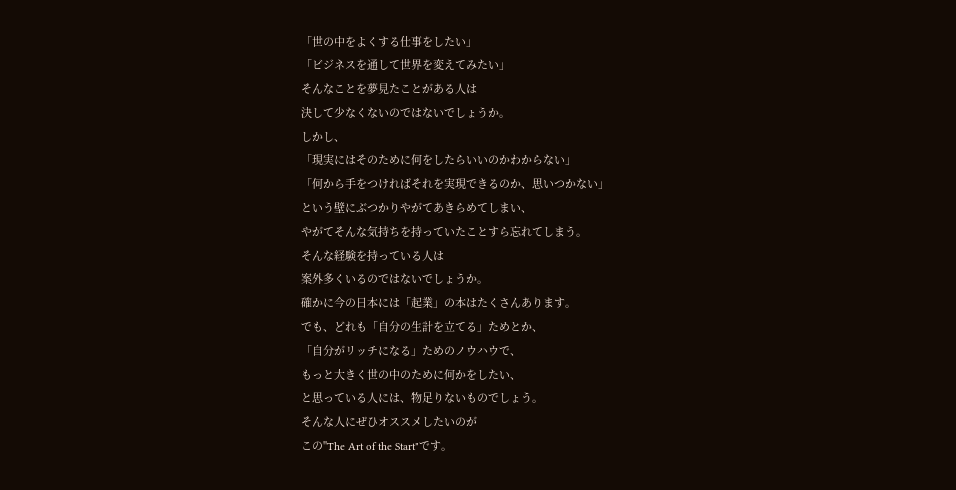「世の中をよくする仕事をしたい」
「ビジネスを通して世界を変えてみたい」
そんなことを夢見たことがある人は
決して少なくないのではないでしょうか。
しかし、
「現実にはそのために何をしたらいいのかわからない」
「何から手をつければそれを実現できるのか、思いつかない」
という壁にぶつかりやがてあきらめてしまい、
やがてそんな気持ちを持っていたことすら忘れてしまう。
そんな経験を持っている人は
案外多くいるのではないでしょうか。
確かに今の日本には「起業」の本はたくさんあります。
でも、どれも「自分の生計を立てる」ためとか、
「自分がリッチになる」ためのノウハウで、
もっと大きく世の中のために何かをしたい、
と思っている人には、物足りないものでしょう。
そんな人にぜひオススメしたいのが
この"The Art of the Start"です。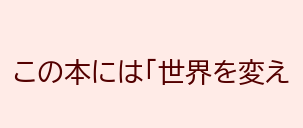この本には「世界を変え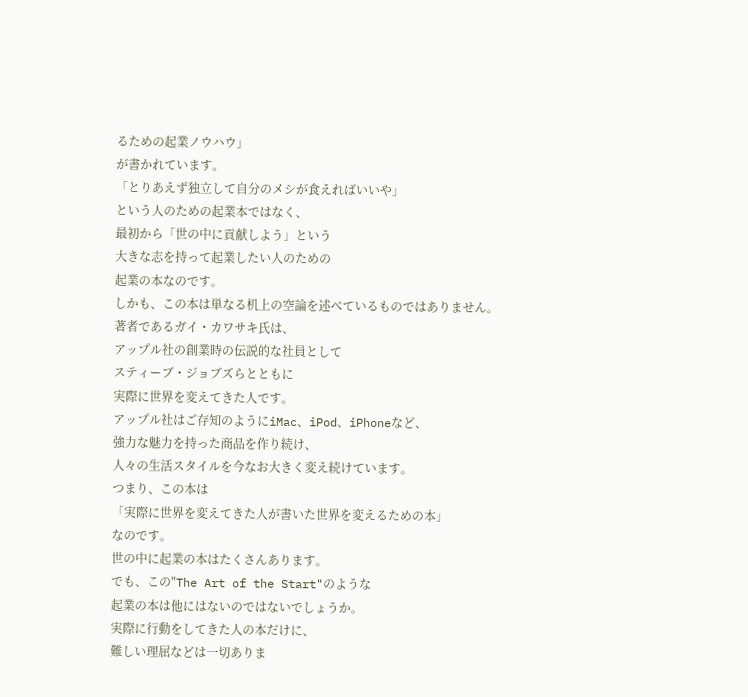るための起業ノウハウ」
が書かれています。
「とりあえず独立して自分のメシが食えればいいや」
という人のための起業本ではなく、
最初から「世の中に貢献しよう」という
大きな志を持って起業したい人のための
起業の本なのです。
しかも、この本は単なる机上の空論を述べているものではありません。
著者であるガイ・カワサキ氏は、
アップル社の創業時の伝説的な社員として
スティーブ・ジョブズらとともに
実際に世界を変えてきた人です。
アップル社はご存知のようにiMac、iPod、iPhoneなど、
強力な魅力を持った商品を作り続け、
人々の生活スタイルを今なお大きく変え続けています。
つまり、この本は
「実際に世界を変えてきた人が書いた世界を変えるための本」
なのです。
世の中に起業の本はたくさんあります。
でも、この"The Art of the Start"のような
起業の本は他にはないのではないでしょうか。
実際に行動をしてきた人の本だけに、
難しい理屈などは一切ありま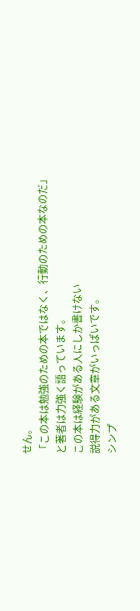せん。
「この本は勉強のための本ではなく、行動のための本なのだ」
と著者は力強く語っています。
この本は経験がある人にしか書けない
説得力がある文章がいっぱいです。
シンプ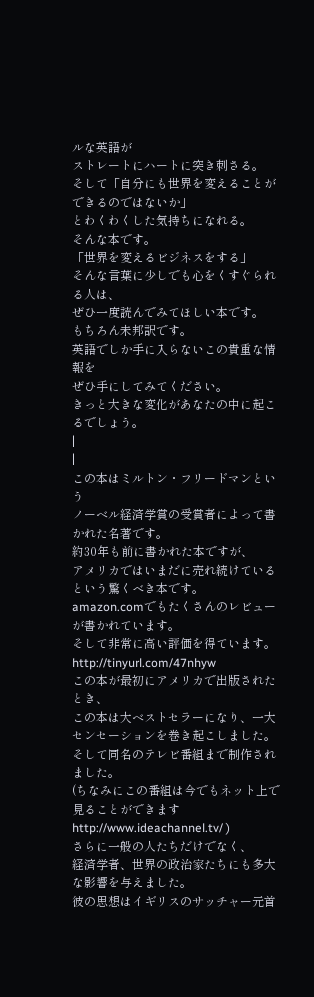ルな英語が
ストレートにハートに突き刺さる。
そして「自分にも世界を変えることができるのではないか」
とわくわくした気持ちになれる。
そんな本です。
「世界を変えるビジネスをする」
そんな言葉に少しでも心をくすぐられる人は、
ぜひ一度読んでみてほしい本です。
もちろん未邦訳です。
英語でしか手に入らないこの貴重な情報を
ぜひ手にしてみてください。
きっと大きな変化があなたの中に起こるでしょう。
|
|
この本はミルトン・フリードマンという
ノーベル経済学賞の受賞者によって書かれた名著です。
約30年も前に書かれた本ですが、
アメリカではいまだに売れ続けているという驚くべき本です。
amazon.comでもたくさんのレビューが書かれています。
そして非常に高い評価を得ています。
http://tinyurl.com/47nhyw
この本が最初にアメリカで出版されたとき、
この本は大ベストセラーになり、一大センセーションを巻き起こしました。
そして同名のテレビ番組まで制作されました。
(ちなみにこの番組は今でもネット上で見ることができます
http://www.ideachannel.tv/ )
さらに一般の人たちだけでなく、
経済学者、世界の政治家たちにも多大な影響を与えました。
彼の思想はイギリスのサッチャー元首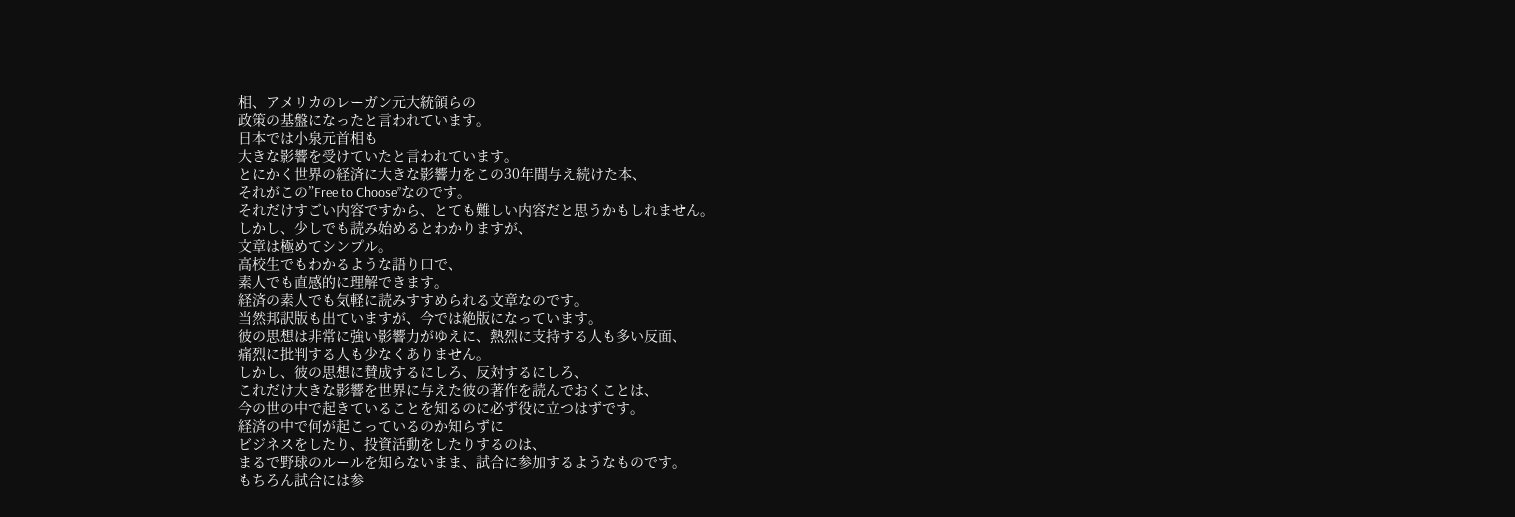相、アメリカのレーガン元大統領らの
政策の基盤になったと言われています。
日本では小泉元首相も
大きな影響を受けていたと言われています。
とにかく世界の経済に大きな影響力をこの30年間与え続けた本、
それがこの”Free to Choose”なのです。
それだけすごい内容ですから、とても難しい内容だと思うかもしれません。
しかし、少しでも読み始めるとわかりますが、
文章は極めてシンプル。
高校生でもわかるような語り口で、
素人でも直感的に理解できます。
経済の素人でも気軽に読みすすめられる文章なのです。
当然邦訳版も出ていますが、今では絶版になっています。
彼の思想は非常に強い影響力がゆえに、熱烈に支持する人も多い反面、
痛烈に批判する人も少なくありません。
しかし、彼の思想に賛成するにしろ、反対するにしろ、
これだけ大きな影響を世界に与えた彼の著作を読んでおくことは、
今の世の中で起きていることを知るのに必ず役に立つはずです。
経済の中で何が起こっているのか知らずに
ビジネスをしたり、投資活動をしたりするのは、
まるで野球のルールを知らないまま、試合に参加するようなものです。
もちろん試合には参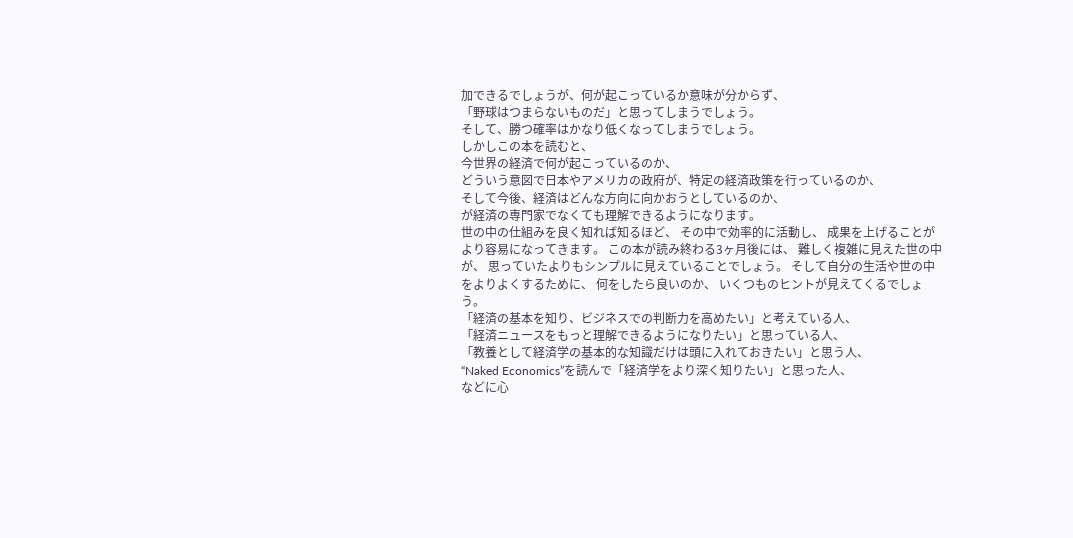加できるでしょうが、何が起こっているか意味が分からず、
「野球はつまらないものだ」と思ってしまうでしょう。
そして、勝つ確率はかなり低くなってしまうでしょう。
しかしこの本を読むと、
今世界の経済で何が起こっているのか、
どういう意図で日本やアメリカの政府が、特定の経済政策を行っているのか、
そして今後、経済はどんな方向に向かおうとしているのか、
が経済の専門家でなくても理解できるようになります。
世の中の仕組みを良く知れば知るほど、 その中で効率的に活動し、 成果を上げることがより容易になってきます。 この本が読み終わる3ヶ月後には、 難しく複雑に見えた世の中が、 思っていたよりもシンプルに見えていることでしょう。 そして自分の生活や世の中をよりよくするために、 何をしたら良いのか、 いくつものヒントが見えてくるでしょう。
「経済の基本を知り、ビジネスでの判断力を高めたい」と考えている人、
「経済ニュースをもっと理解できるようになりたい」と思っている人、
「教養として経済学の基本的な知識だけは頭に入れておきたい」と思う人、
“Naked Economics”を読んで「経済学をより深く知りたい」と思った人、
などに心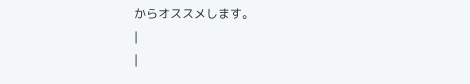からオススメします。
|
|